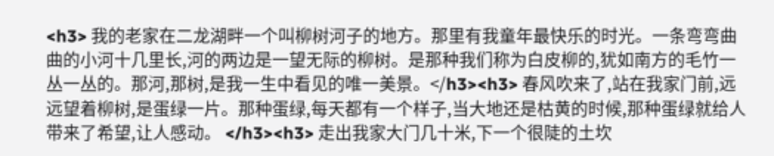<h3> 我的老家在二龙湖畔一个叫柳树河子的地方。那里有我童年最快乐的时光。一条弯弯曲曲的小河十几里长,河的两边是一望无际的柳树。是那种我们称为白皮柳的,犹如南方的毛竹一丛一丛的。那河,那树,是我一生中看见的唯一美景。</h3><h3> 春风吹来了,站在我家门前,远远望着柳树,是蛋绿一片。那种蛋绿,每天都有一个样子,当大地还是枯黄的时候,那种蛋绿就给人带来了希望,让人感动。 </h3><h3> 走出我家大门几十米,下一个很陡的土坎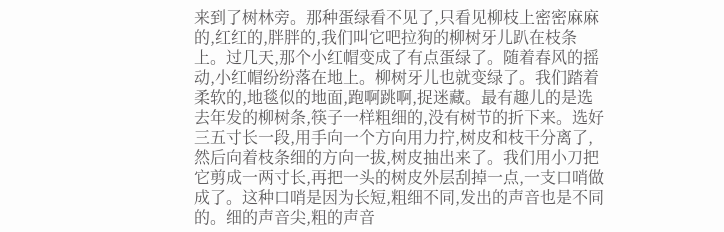来到了树林旁。那种蛋绿看不见了,只看见柳枝上密密麻麻的,红红的,胖胖的,我们叫它吧拉狗的柳树牙儿趴在枝条上。过几天,那个小红帽变成了有点蛋绿了。随着春风的摇动,小红帽纷纷落在地上。柳树牙儿也就变绿了。我们踏着柔软的,地毯似的地面,跑啊跳啊,捉迷藏。最有趣儿的是选去年发的柳树条,筷子一样粗细的,没有树节的折下来。选好三五寸长一段,用手向一个方向用力拧,树皮和枝干分离了,然后向着枝条细的方向一拔,树皮抽出来了。我们用小刀把它剪成一两寸长,再把一头的树皮外层刮掉一点,一支口哨做成了。这种口哨是因为长短,粗细不同,发出的声音也是不同的。细的声音尖,粗的声音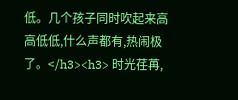低。几个孩子同时吹起来高高低低,什么声都有,热闹极了。</h3><h3> 时光荏苒,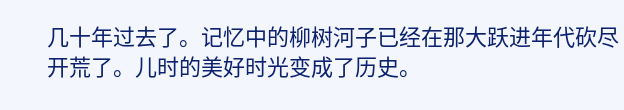几十年过去了。记忆中的柳树河子已经在那大跃进年代砍尽开荒了。儿时的美好时光变成了历史。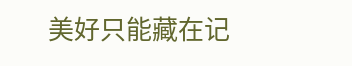美好只能藏在记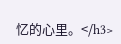忆的心里。</h3>